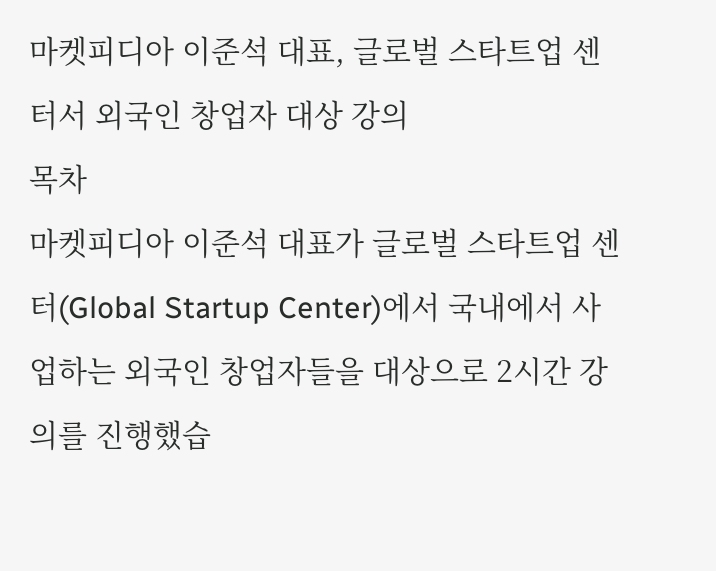마켓피디아 이준석 대표, 글로벌 스타트업 센터서 외국인 창업자 대상 강의
목차
마켓피디아 이준석 대표가 글로벌 스타트업 센터(Global Startup Center)에서 국내에서 사업하는 외국인 창업자들을 대상으로 2시간 강의를 진행했습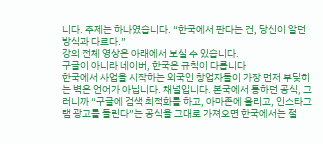니다. 주제는 하나였습니다. “한국에서 판다는 건, 당신이 알던 방식과 다르다.”
강의 전체 영상은 아래에서 보실 수 있습니다.
구글이 아니라 네이버, 한국은 규칙이 다릅니다
한국에서 사업을 시작하는 외국인 창업자들이 가장 먼저 부딪히는 벽은 언어가 아닙니다. 채널입니다. 본국에서 통하던 공식, 그러니까 “구글에 검색 최적화를 하고, 아마존에 올리고, 인스타그램 광고를 돌린다”는 공식을 그대로 가져오면 한국에서는 절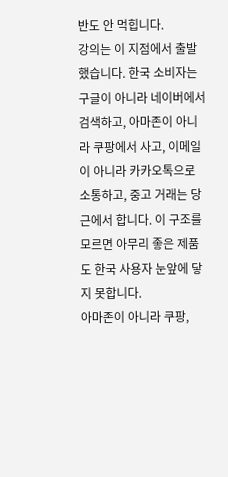반도 안 먹힙니다.
강의는 이 지점에서 출발했습니다. 한국 소비자는 구글이 아니라 네이버에서 검색하고, 아마존이 아니라 쿠팡에서 사고, 이메일이 아니라 카카오톡으로 소통하고, 중고 거래는 당근에서 합니다. 이 구조를 모르면 아무리 좋은 제품도 한국 사용자 눈앞에 닿지 못합니다.
아마존이 아니라 쿠팡,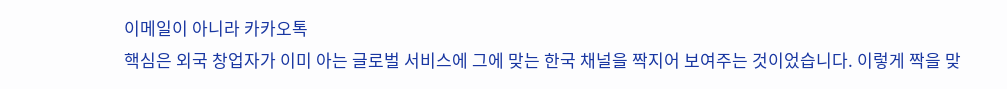이메일이 아니라 카카오톡
핵심은 외국 창업자가 이미 아는 글로벌 서비스에 그에 맞는 한국 채널을 짝지어 보여주는 것이었습니다. 이렇게 짝을 맞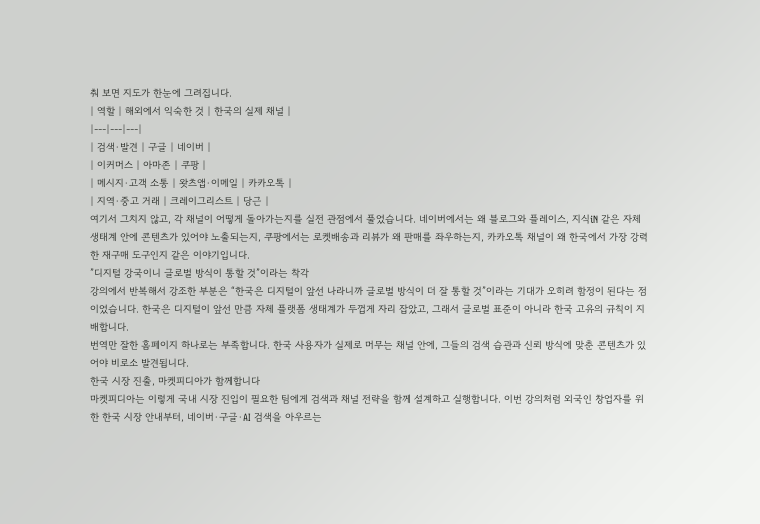춰 보면 지도가 한눈에 그려집니다.
| 역할 | 해외에서 익숙한 것 | 한국의 실제 채널 |
|---|---|---|
| 검색·발견 | 구글 | 네이버 |
| 이커머스 | 아마존 | 쿠팡 |
| 메시지·고객 소통 | 왓츠앱·이메일 | 카카오톡 |
| 지역·중고 거래 | 크레이그리스트 | 당근 |
여기서 그치지 않고, 각 채널이 어떻게 돌아가는지를 실전 관점에서 풀었습니다. 네이버에서는 왜 블로그와 플레이스, 지식iN 같은 자체 생태계 안에 콘텐츠가 있어야 노출되는지, 쿠팡에서는 로켓배송과 리뷰가 왜 판매를 좌우하는지, 카카오톡 채널이 왜 한국에서 가장 강력한 재구매 도구인지 같은 이야기입니다.
”디지털 강국이니 글로벌 방식이 통할 것”이라는 착각
강의에서 반복해서 강조한 부분은 “한국은 디지털이 앞선 나라니까 글로벌 방식이 더 잘 통할 것”이라는 기대가 오히려 함정이 된다는 점이었습니다. 한국은 디지털이 앞선 만큼 자체 플랫폼 생태계가 두껍게 자리 잡았고, 그래서 글로벌 표준이 아니라 한국 고유의 규칙이 지배합니다.
번역만 잘한 홈페이지 하나로는 부족합니다. 한국 사용자가 실제로 머무는 채널 안에, 그들의 검색 습관과 신뢰 방식에 맞춘 콘텐츠가 있어야 비로소 발견됩니다.
한국 시장 진출, 마켓피디아가 함께합니다
마켓피디아는 이렇게 국내 시장 진입이 필요한 팀에게 검색과 채널 전략을 함께 설계하고 실행합니다. 이번 강의처럼 외국인 창업자를 위한 한국 시장 안내부터, 네이버·구글·AI 검색을 아우르는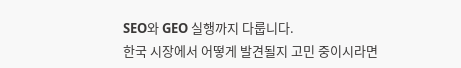SEO와 GEO 실행까지 다룹니다.
한국 시장에서 어떻게 발견될지 고민 중이시라면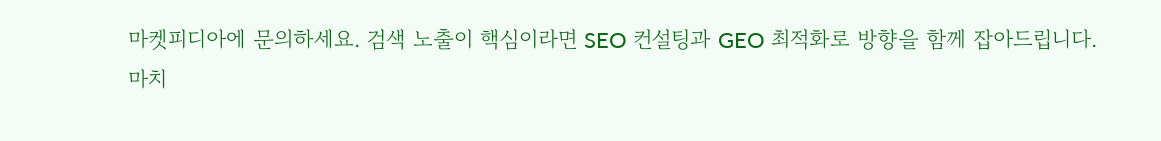마켓피디아에 문의하세요. 검색 노출이 핵심이라면 SEO 컨설팅과 GEO 최적화로 방향을 함께 잡아드립니다.
마치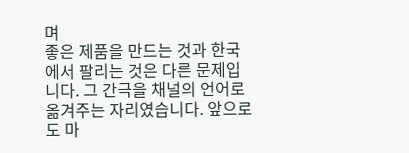며
좋은 제품을 만드는 것과 한국에서 팔리는 것은 다른 문제입니다. 그 간극을 채널의 언어로 옮겨주는 자리였습니다. 앞으로도 마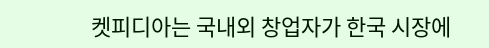켓피디아는 국내외 창업자가 한국 시장에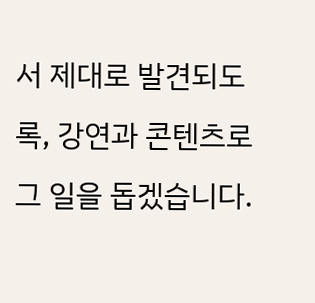서 제대로 발견되도록, 강연과 콘텐츠로 그 일을 돕겠습니다.